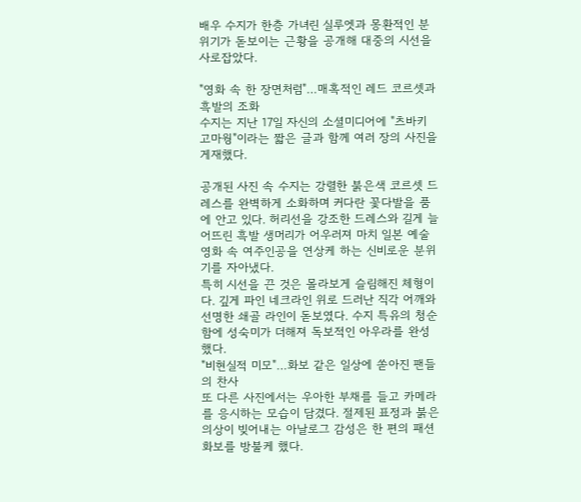배우 수지가 한층 가녀린 실루엣과 몽환적인 분위기가 돋보이는 근황을 공개해 대중의 시선을 사로잡았다.

"영화 속 한 장면처럼"…매혹적인 레드 코르셋과 흑발의 조화
수지는 지난 17일 자신의 소셜미디어에 "츠바키 고마웡"이라는 짧은 글과 함께 여러 장의 사진을 게재했다.

공개된 사진 속 수지는 강렬한 붉은색 코르셋 드레스를 완벽하게 소화하며 커다란 꽃다발을 품에 안고 있다. 허리선을 강조한 드레스와 길게 늘어뜨린 흑발 생머리가 어우러져 마치 일본 예술 영화 속 여주인공을 연상케 하는 신비로운 분위기를 자아냈다.
특히 시선을 끈 것은 몰라보게 슬림해진 체형이다. 깊게 파인 네크라인 위로 드러난 직각 어깨와 선명한 쇄골 라인이 돋보였다. 수지 특유의 청순함에 성숙미가 더해져 독보적인 아우라를 완성했다.
"비현실적 미모"…화보 같은 일상에 쏟아진 팬들의 찬사
또 다른 사진에서는 우아한 부채를 들고 카메라를 응시하는 모습이 담겼다. 절제된 표정과 붉은 의상이 빚어내는 아날로그 감성은 한 편의 패션 화보를 방불케 했다.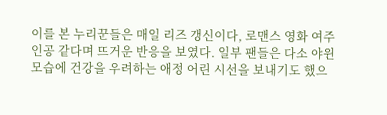이를 본 누리꾼들은 매일 리즈 갱신이다, 로맨스 영화 여주인공 같다며 뜨거운 반응을 보였다. 일부 팬들은 다소 야윈 모습에 건강을 우려하는 애정 어린 시선을 보내기도 했으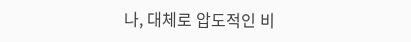나, 대체로 압도적인 비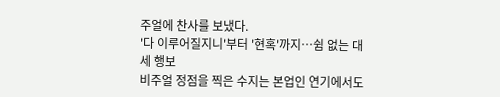주얼에 찬사를 보냈다.
'다 이루어질지니'부터 '현혹'까지…쉼 없는 대세 행보
비주얼 정점을 찍은 수지는 본업인 연기에서도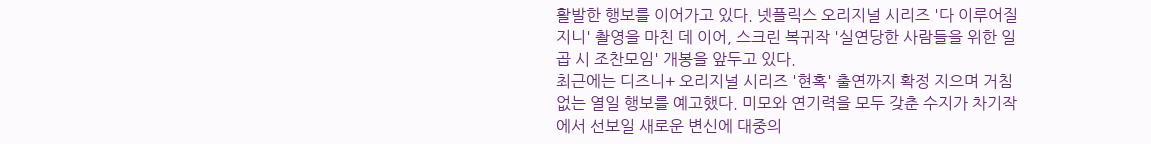활발한 행보를 이어가고 있다. 넷플릭스 오리지널 시리즈 '다 이루어질지니' 촬영을 마친 데 이어, 스크린 복귀작 '실연당한 사람들을 위한 일곱 시 조찬모임' 개봉을 앞두고 있다.
최근에는 디즈니+ 오리지널 시리즈 '현혹' 출연까지 확정 지으며 거침없는 열일 행보를 예고했다. 미모와 연기력을 모두 갖춘 수지가 차기작에서 선보일 새로운 변신에 대중의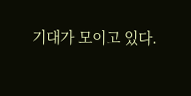기대가 모이고 있다.